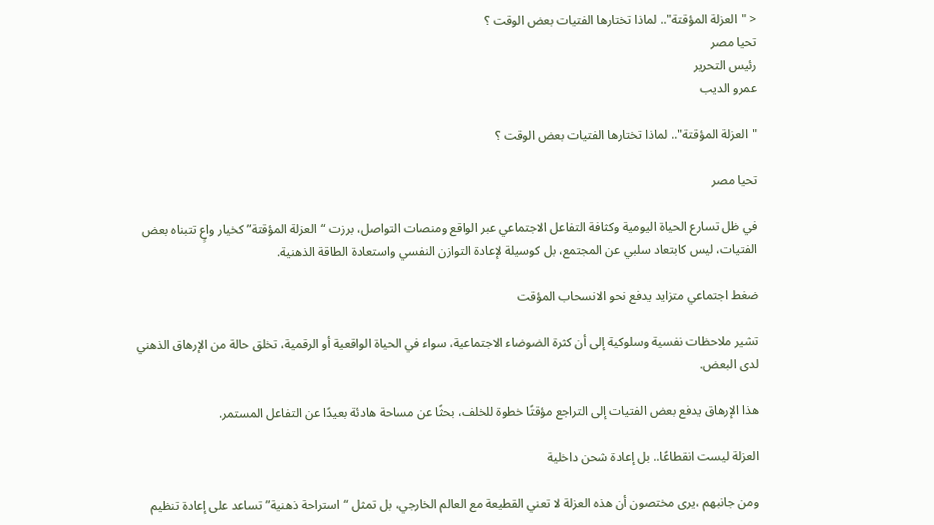< "العزلة المؤقتة".. لماذا تختارها الفتيات بعض الوقت ؟
تحيا مصر
رئيس التحرير
عمرو الديب

"العزلة المؤقتة".. لماذا تختارها الفتيات بعض الوقت ؟

تحيا مصر

في ظل تسارع الحياة اليومية وكثافة التفاعل الاجتماعي عبر الواقع ومنصات التواصل، برزت “العزلة المؤقتة” كخيار واعٍ تتبناه بعض الفتيات، ليس كابتعاد سلبي عن المجتمع، بل كوسيلة لإعادة التوازن النفسي واستعادة الطاقة الذهنية.

ضغط اجتماعي متزايد يدفع نحو الانسحاب المؤقت

تشير ملاحظات نفسية وسلوكية إلى أن كثرة الضوضاء الاجتماعية، سواء في الحياة الواقعية أو الرقمية، تخلق حالة من الإرهاق الذهني لدى البعض.

هذا الإرهاق يدفع بعض الفتيات إلى التراجع مؤقتًا خطوة للخلف، بحثًا عن مساحة هادئة بعيدًا عن التفاعل المستمر.

العزلة ليست انقطاعًا.. بل إعادة شحن داخلية

ومن جانبهم ،يرى مختصون أن هذه العزلة لا تعني القطيعة مع العالم الخارجي، بل تمثل “استراحة ذهنية” تساعد على إعادة تنظيم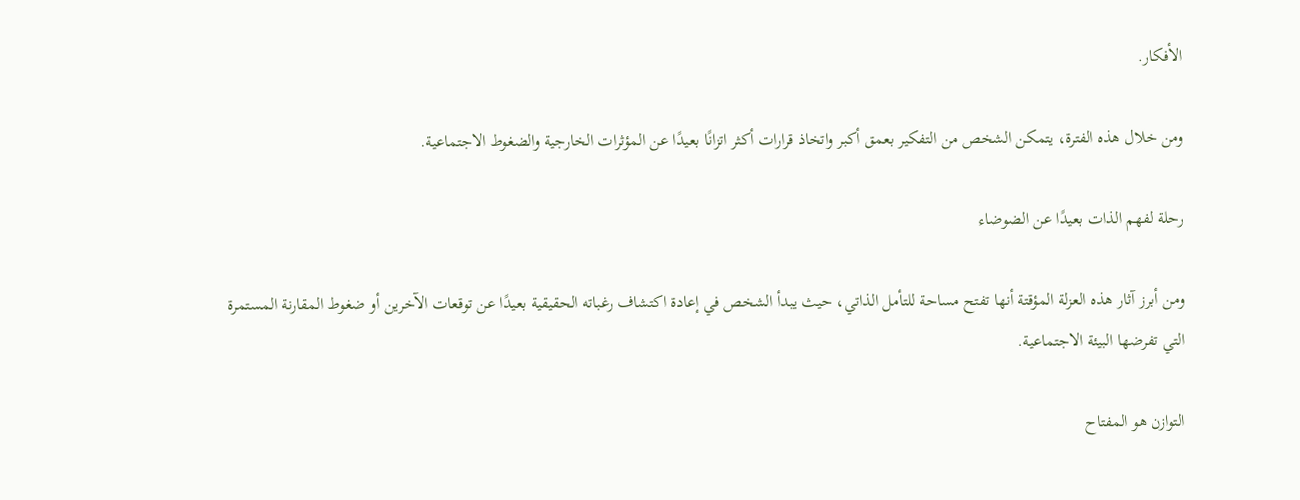الأفكار.

ومن خلال هذه الفترة، يتمكن الشخص من التفكير بعمق أكبر واتخاذ قرارات أكثر اتزانًا بعيدًا عن المؤثرات الخارجية والضغوط الاجتماعية.

رحلة لفهم الذات بعيدًا عن الضوضاء

ومن أبرز آثار هذه العزلة المؤقتة أنها تفتح مساحة للتأمل الذاتي، حيث يبدأ الشخص في إعادة اكتشاف رغباته الحقيقية بعيدًا عن توقعات الآخرين أو ضغوط المقارنة المستمرة التي تفرضها البيئة الاجتماعية.

التوازن هو المفتاح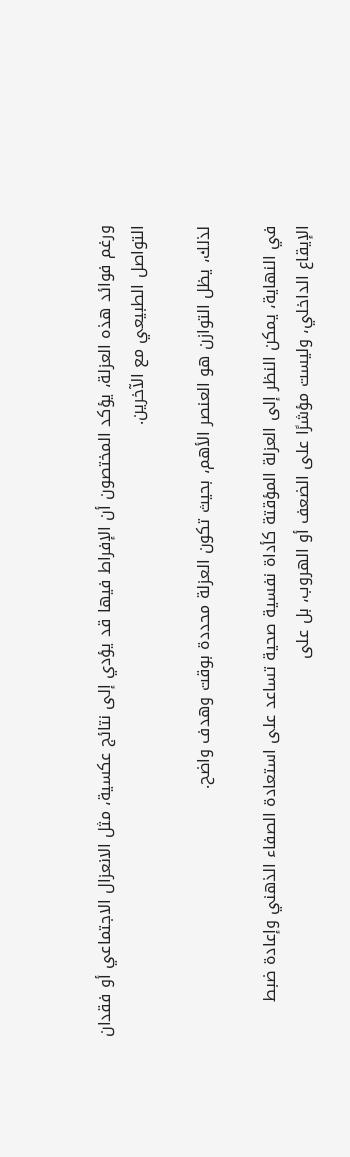ورغم فوائد هذه العزلة، يؤكد المختصون أن الإفراط فيها قد يؤدي إلى نتائج عكسية، مثل الانعزال الاجتماعي أو فقدان التواصل الطبيعي مع الآخرين.

لذلك، يظل التوازن هو العنصر الأهم، بحيث تكون العزلة محددة بوقت وهدف واضح.

في النهاية، يمكن النظر إلى العزلة المؤقتة كأداة نفسية صحية تساعد على استعادة الصفاء الذهني وإعادة ضبط الإيقاع الداخلي، وليست مؤشرًا على الضعف أو الهروب، بل على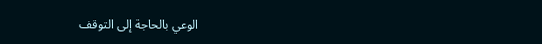الوعي بالحاجة إلى التوقف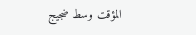المؤقت وسط ضجيج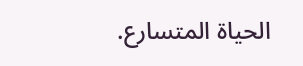الحياة المتسارع.